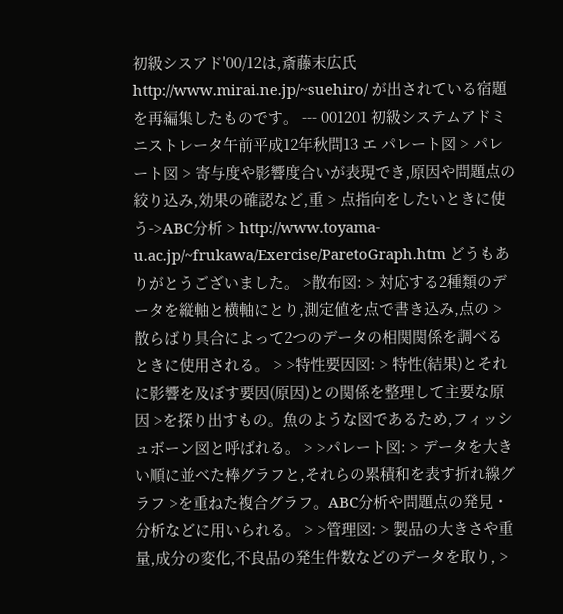初級シスアド'00/12は,斎藤末広氏 http://www.mirai.ne.jp/~suehiro/ が出されている宿題を再編集したものです。 --- 001201 初級システムアドミニストレータ午前平成12年秋問13 エ パレート図 > パレート図 > 寄与度や影響度合いが表現でき,原因や問題点の絞り込み,効果の確認など,重 > 点指向をしたいときに使う->ABC分析 > http://www.toyama-u.ac.jp/~frukawa/Exercise/ParetoGraph.htm どうもありがとうございました。 >散布図: > 対応する2種類のデータを縦軸と横軸にとり,測定値を点で書き込み,点の >散らばり具合によって2つのデータの相関関係を調べるときに使用される。 > >特性要因図: > 特性(結果)とそれに影響を及ぼす要因(原因)との関係を整理して主要な原因 >を探り出すもの。魚のような図であるため,フィッシュボーン図と呼ばれる。 > >パレート図: > データを大きい順に並べた棒グラフと,それらの累積和を表す折れ線グラフ >を重ねた複合グラフ。ABC分析や問題点の発見・分析などに用いられる。 > >管理図: > 製品の大きさや重量,成分の変化,不良品の発生件数などのデータを取り, >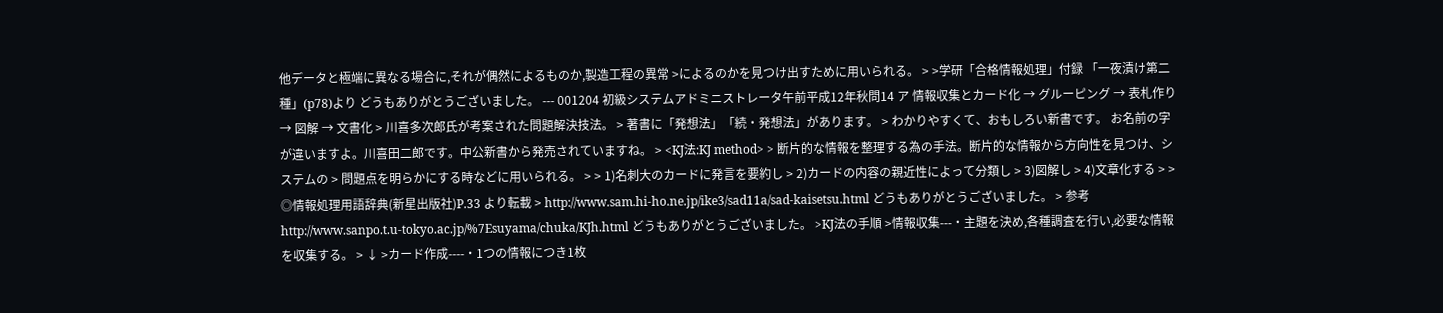他データと極端に異なる場合に,それが偶然によるものか,製造工程の異常 >によるのかを見つけ出すために用いられる。 > >学研「合格情報処理」付録 「一夜漬け第二種」(p78)より どうもありがとうございました。 --- 001204 初級システムアドミニストレータ午前平成12年秋問14 ア 情報収集とカード化 → グルーピング → 表札作り → 図解 → 文書化 > 川喜多次郎氏が考案された問題解決技法。 > 著書に「発想法」「続・発想法」があります。 > わかりやすくて、おもしろい新書です。 お名前の字が違いますよ。川喜田二郎です。中公新書から発売されていますね。 > <KJ法:KJ method> > 断片的な情報を整理する為の手法。断片的な情報から方向性を見つけ、システムの > 問題点を明らかにする時などに用いられる。 > > 1)名刺大のカードに発言を要約し > 2)カードの内容の親近性によって分類し > 3)図解し > 4)文章化する > > ◎情報処理用語辞典(新星出版社)P.33 より転載 > http://www.sam.hi-ho.ne.jp/ike3/sad11a/sad-kaisetsu.html どうもありがとうございました。 > 参考 http://www.sanpo.t.u-tokyo.ac.jp/%7Esuyama/chuka/KJh.html どうもありがとうございました。 >KJ法の手順 >情報収集---・主題を決め,各種調査を行い,必要な情報を収集する。 > ↓ >カード作成----・1つの情報につき1枚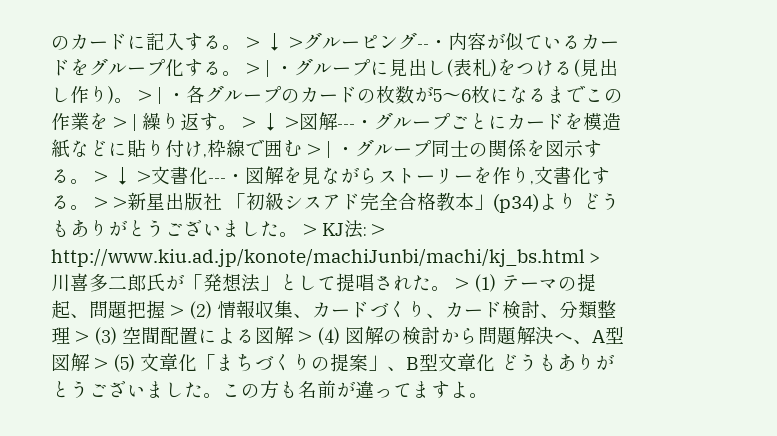のカードに記入する。 > ↓ >グルーピング--・内容が似ているカードをグループ化する。 > | ・グループに見出し(表札)をつける(見出し作り)。 > | ・各グループのカードの枚数が5〜6枚になるまでこの作業を > | 繰り返す。 > ↓ >図解---・グループごとにカードを模造紙などに貼り付け,枠線で囲む > | ・グループ同士の関係を図示する。 > ↓ >文書化---・図解を見ながらストーリーを作り,文書化する。 > >新星出版社 「初級シスアド完全合格教本」(p34)より どうもありがとうございました。 > KJ法: > http://www.kiu.ad.jp/konote/machiJunbi/machi/kj_bs.html > 川喜多二郎氏が「発想法」として提唱された。 > (1) テーマの提起、問題把握 > (2) 情報収集、カードづくり、カード検討、分類整理 > (3) 空間配置による図解 > (4) 図解の検討から問題解決へ、A型図解 > (5) 文章化「まちづくりの提案」、B型文章化 どうもありがとうございました。この方も名前が違ってますよ。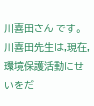川喜田さん です。川喜田先生は,現在,環境保護活動にせいをだ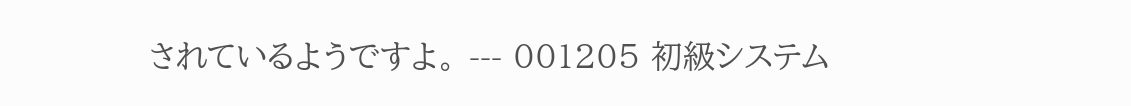されているようですよ。 --- 001205 初級システム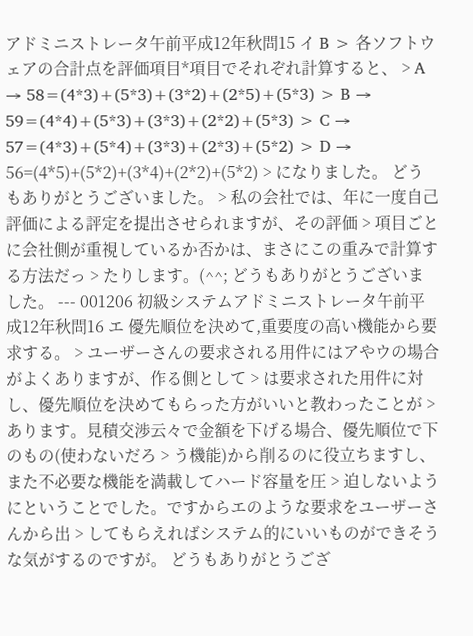アドミニストレータ午前平成12年秋問15 イ B > 各ソフトウェアの合計点を評価項目*項目でそれぞれ計算すると、 > A → 58=(4*3)+(5*3)+(3*2)+(2*5)+(5*3) > B → 59=(4*4)+(5*3)+(3*3)+(2*2)+(5*3) > C → 57=(4*3)+(5*4)+(3*3)+(2*3)+(5*2) > D → 56=(4*5)+(5*2)+(3*4)+(2*2)+(5*2) > になりました。 どうもありがとうございました。 > 私の会社では、年に一度自己評価による評定を提出させられますが、その評価 > 項目ごとに会社側が重視しているか否かは、まさにこの重みで計算する方法だっ > たりします。(^^; どうもありがとうございました。 --- 001206 初級システムアドミニストレータ午前平成12年秋問16 エ 優先順位を決めて,重要度の高い機能から要求する。 > ユーザーさんの要求される用件にはアやウの場合がよくありますが、作る側として > は要求された用件に対し、優先順位を決めてもらった方がいいと教わったことが > あります。見積交渉云々で金額を下げる場合、優先順位で下のもの(使わないだろ > う機能)から削るのに役立ちますし、また不必要な機能を満載してハード容量を圧 > 迫しないようにということでした。ですからエのような要求をユーザーさんから出 > してもらえればシステム的にいいものができそうな気がするのですが。 どうもありがとうござ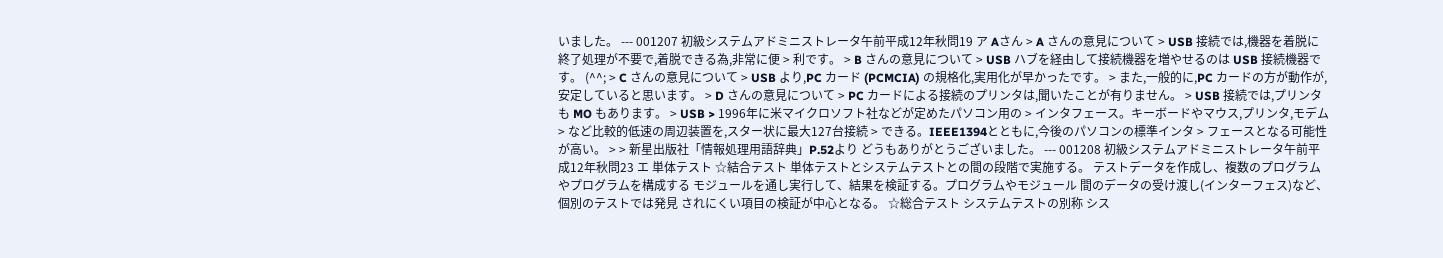いました。 --- 001207 初級システムアドミニストレータ午前平成12年秋問19 ア Aさん > A さんの意見について > USB 接続では,機器を着脱に終了処理が不要で,着脱できる為,非常に便 > 利です。 > B さんの意見について > USB ハブを経由して接続機器を増やせるのは USB 接続機器です。 (^^; > C さんの意見について > USB より,PC カード (PCMCIA) の規格化,実用化が早かったです。 > また,一般的に,PC カードの方が動作が,安定していると思います。 > D さんの意見について > PC カードによる接続のプリンタは,聞いたことが有りません。 > USB 接続では,プリンタも MO もあります。 > USB > 1996年に米マイクロソフト社などが定めたパソコン用の > インタフェース。キーボードやマウス,プリンタ,モデム > など比較的低速の周辺装置を,スター状に最大127台接続 > できる。IEEE1394とともに,今後のパソコンの標準インタ > フェースとなる可能性が高い。 > > 新星出版社「情報処理用語辞典」P.52より どうもありがとうございました。 --- 001208 初級システムアドミニストレータ午前平成12年秋問23 エ 単体テスト ☆結合テスト 単体テストとシステムテストとの間の段階で実施する。 テストデータを作成し、複数のプログラムやプログラムを構成する モジュールを通し実行して、結果を検証する。プログラムやモジュール 間のデータの受け渡し(インターフェス)など、個別のテストでは発見 されにくい項目の検証が中心となる。 ☆総合テスト システムテストの別称 シス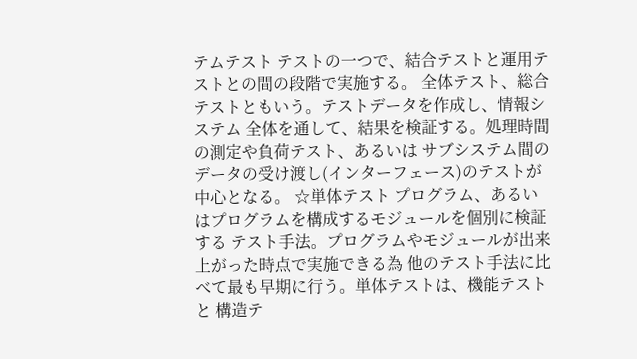テムテスト テストの一つで、結合テストと運用テストとの間の段階で実施する。 全体テスト、総合テストともいう。テストデータを作成し、情報システム 全体を通して、結果を検証する。処理時間の測定や負荷テスト、あるいは サブシステム間のデータの受け渡し(インターフェース)のテストが 中心となる。 ☆単体テスト プログラム、あるいはプログラムを構成するモジュールを個別に検証する テスト手法。プログラムやモジュールが出来上がった時点で実施できる為 他のテスト手法に比べて最も早期に行う。単体テストは、機能テストと 構造テ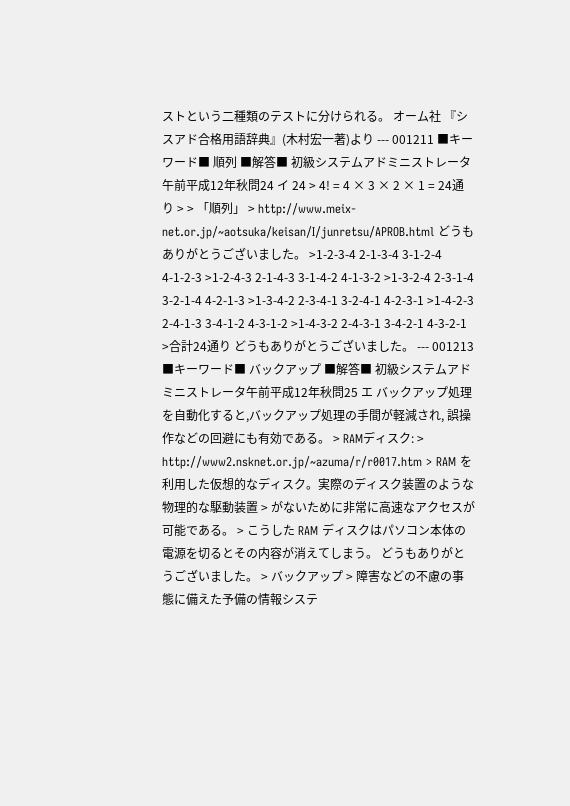ストという二種類のテストに分けられる。 オーム社 『シスアド合格用語辞典』(木村宏一著)より --- 001211 ■キーワード■ 順列 ■解答■ 初級システムアドミニストレータ午前平成12年秋問24 イ 24 > 4! = 4 × 3 × 2 × 1 = 24通り > > 「順列」 > http://www.meix-net.or.jp/~aotsuka/keisan/I/junretsu/APROB.html どうもありがとうございました。 >1-2-3-4 2-1-3-4 3-1-2-4 4-1-2-3 >1-2-4-3 2-1-4-3 3-1-4-2 4-1-3-2 >1-3-2-4 2-3-1-4 3-2-1-4 4-2-1-3 >1-3-4-2 2-3-4-1 3-2-4-1 4-2-3-1 >1-4-2-3 2-4-1-3 3-4-1-2 4-3-1-2 >1-4-3-2 2-4-3-1 3-4-2-1 4-3-2-1 >合計24通り どうもありがとうございました。 --- 001213 ■キーワード■ バックアップ ■解答■ 初級システムアドミニストレータ午前平成12年秋問25 エ バックアップ処理を自動化すると,バックアップ処理の手間が軽減され, 誤操作などの回避にも有効である。 > RAMディスク: > http://www2.nsknet.or.jp/~azuma/r/r0017.htm > RAM を利用した仮想的なディスク。実際のディスク装置のような物理的な駆動装置 > がないために非常に高速なアクセスが可能である。 > こうした RAM ディスクはパソコン本体の電源を切るとその内容が消えてしまう。 どうもありがとうございました。 > バックアップ > 障害などの不慮の事態に備えた予備の情報システ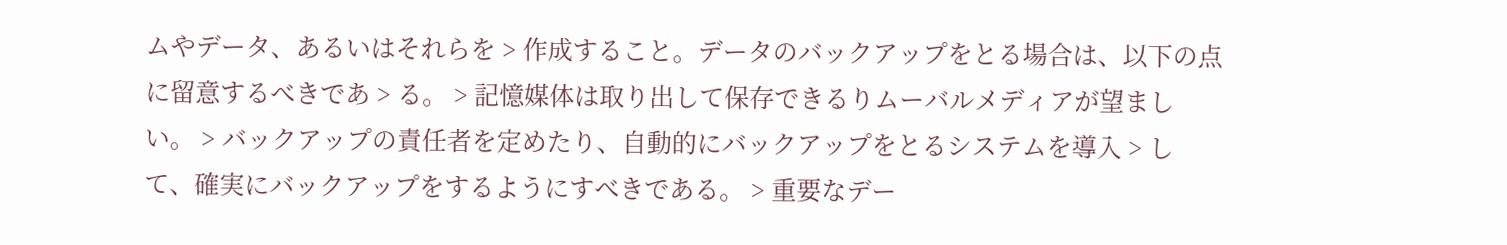ムやデータ、あるいはそれらを > 作成すること。データのバックアップをとる場合は、以下の点に留意するべきであ > る。 > 記憶媒体は取り出して保存できるりムーバルメディアが望ましい。 > バックアップの責任者を定めたり、自動的にバックアップをとるシステムを導入 > して、確実にバックアップをするようにすべきである。 > 重要なデー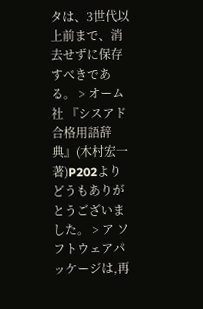タは、3世代以上前まで、消去せずに保存すべきである。 > オーム社 『シスアド合格用語辞典』(木村宏一著)P202より どうもありがとうございました。 > ア ソフトウェアパッケージは,再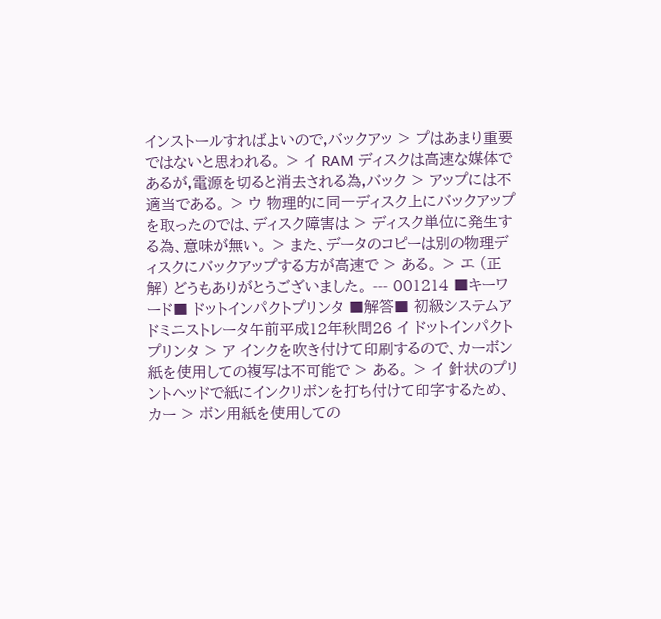インストールすればよいので,バックアッ > プはあまり重要ではないと思われる。 > イ RAM ディスクは高速な媒体であるが,電源を切ると消去される為,バック > アップには不適当である。 > ウ 物理的に同一ディスク上にバックアップを取ったのでは、ディスク障害は > ディスク単位に発生する為、意味が無い。 > また、データのコピーは別の物理ディスクにバックアップする方が高速で > ある。 > エ (正解) どうもありがとうございました。 --- 001214 ■キーワード■ ドットインパクトプリンタ ■解答■ 初級システムアドミニストレータ午前平成12年秋問26 イ ドットインパクトプリンタ > ア インクを吹き付けて印刷するので、カーボン紙を使用しての複写は不可能で > ある。 > イ 針状のプリントヘッドで紙にインクリボンを打ち付けて印字するため、カー > ボン用紙を使用しての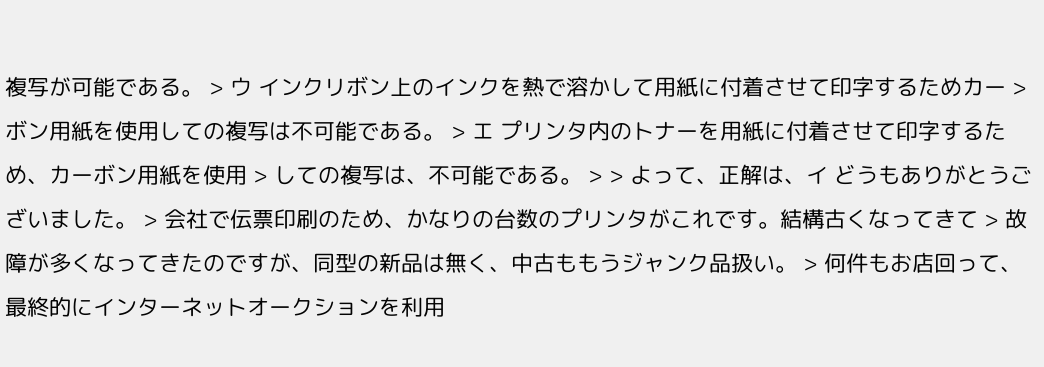複写が可能である。 > ウ インクリボン上のインクを熱で溶かして用紙に付着させて印字するためカー > ボン用紙を使用しての複写は不可能である。 > エ プリンタ内のトナーを用紙に付着させて印字するため、カーボン用紙を使用 > しての複写は、不可能である。 > > よって、正解は、イ どうもありがとうございました。 > 会社で伝票印刷のため、かなりの台数のプリンタがこれです。結構古くなってきて > 故障が多くなってきたのですが、同型の新品は無く、中古ももうジャンク品扱い。 > 何件もお店回って、最終的にインターネットオークションを利用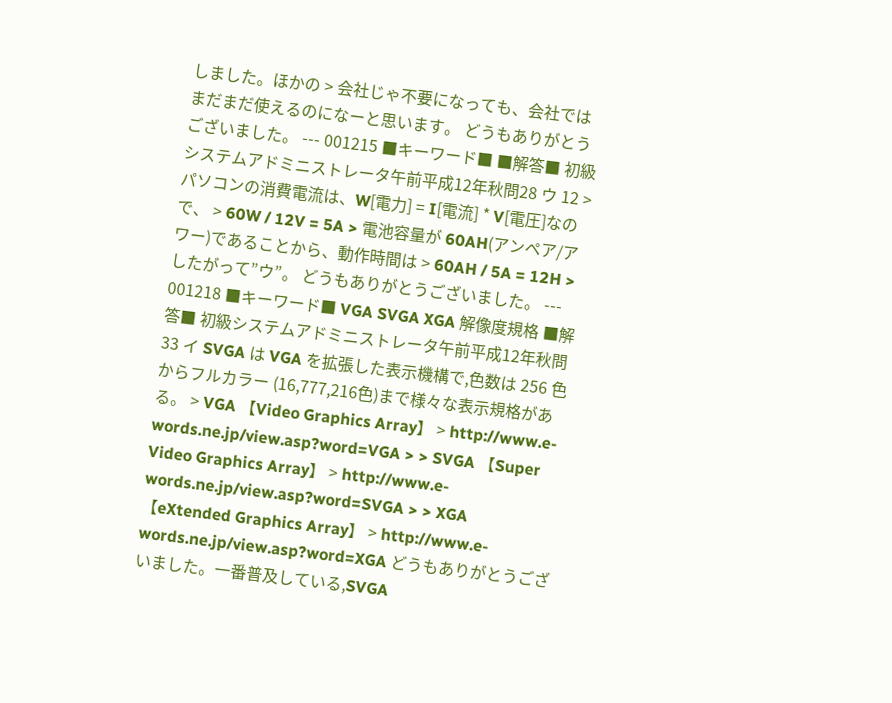しました。ほかの > 会社じゃ不要になっても、会社ではまだまだ使えるのになーと思います。 どうもありがとうございました。 --- 001215 ■キーワード■ ■解答■ 初級システムアドミニストレータ午前平成12年秋問28 ウ 12 > パソコンの消費電流は、W[電力] = I[電流] * V[電圧]なので、 > 60W / 12V = 5A > 電池容量が 60AH(アンペア/アワー)であることから、動作時間は > 60AH / 5A = 12H > したがって”ウ”。 どうもありがとうございました。 --- 001218 ■キーワード■ VGA SVGA XGA 解像度規格 ■解答■ 初級システムアドミニストレータ午前平成12年秋問33 イ SVGA は VGA を拡張した表示機構で,色数は 256 色からフルカラー (16,777,216色)まで様々な表示規格がある。 > VGA 【Video Graphics Array】 > http://www.e-words.ne.jp/view.asp?word=VGA > > SVGA 【Super Video Graphics Array】 > http://www.e-words.ne.jp/view.asp?word=SVGA > > XGA 【eXtended Graphics Array】 > http://www.e-words.ne.jp/view.asp?word=XGA どうもありがとうございました。一番普及している,SVGA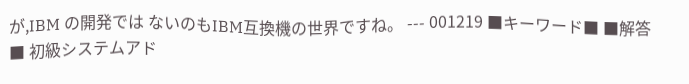が,IBM の開発では ないのもIBM互換機の世界ですね。 --- 001219 ■キーワード■ ■解答■ 初級システムアド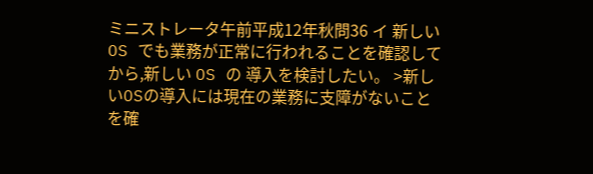ミニストレータ午前平成12年秋問36 イ 新しい OS でも業務が正常に行われることを確認してから,新しい OS の 導入を検討したい。 >新しいOSの導入には現在の業務に支障がないことを確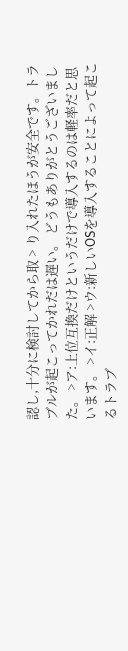認し,十分に検討してから取 > り入れたほうが安全です。トラブルが起こってかれだは遅い。 どうもありがとうございました。 >ア:上位互換だけというだけで導入するのは軽率だと思います。 >イ:正解 >ウ:新しいOSを導入することによって起こるトラブ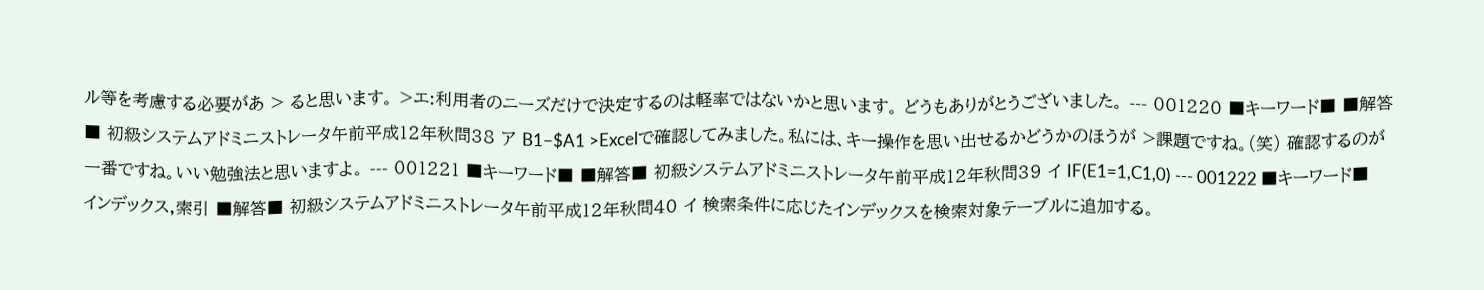ル等を考慮する必要があ > ると思います。 >エ:利用者のニーズだけで決定するのは軽率ではないかと思います。 どうもありがとうございました。 --- 001220 ■キーワード■ ■解答■ 初級システムアドミニストレータ午前平成12年秋問38 ア B1−$A1 >Excelで確認してみました。私には、キー操作を思い出せるかどうかのほうが >課題ですね。(笑) 確認するのが一番ですね。いい勉強法と思いますよ。 --- 001221 ■キーワード■ ■解答■ 初級システムアドミニストレータ午前平成12年秋問39 イ IF(E1=1,C1,0) --- 001222 ■キーワード■ インデックス,索引 ■解答■ 初級システムアドミニストレータ午前平成12年秋問40 イ 検索条件に応じたインデックスを検索対象テーブルに追加する。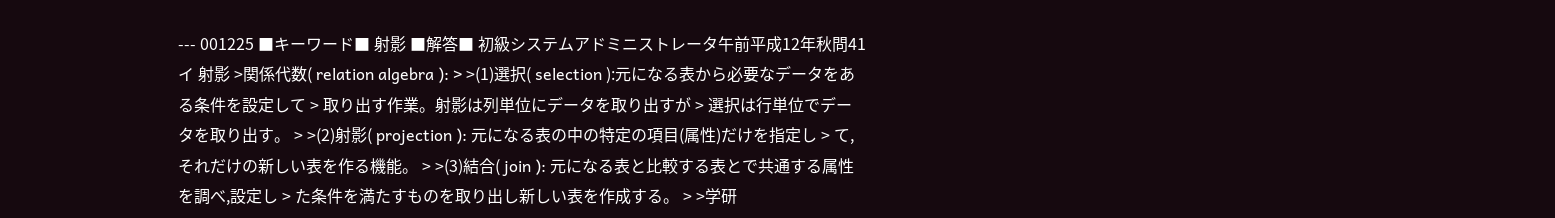--- 001225 ■キーワード■ 射影 ■解答■ 初級システムアドミニストレータ午前平成12年秋問41 イ 射影 >関係代数( relation algebra ): > >(1)選択( selection ):元になる表から必要なデータをある条件を設定して > 取り出す作業。射影は列単位にデータを取り出すが > 選択は行単位でデータを取り出す。 > >(2)射影( projection ): 元になる表の中の特定の項目(属性)だけを指定し > て,それだけの新しい表を作る機能。 > >(3)結合( join ): 元になる表と比較する表とで共通する属性を調べ,設定し > た条件を満たすものを取り出し新しい表を作成する。 > >学研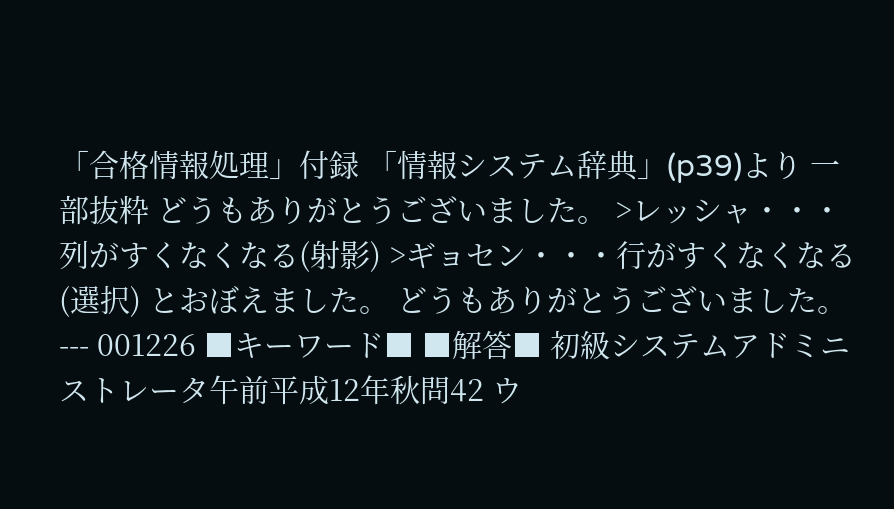「合格情報処理」付録 「情報システム辞典」(p39)より 一部抜粋 どうもありがとうございました。 >レッシャ・・・列がすくなくなる(射影) >ギョセン・・・行がすくなくなる(選択) とおぼえました。 どうもありがとうございました。 --- 001226 ■キーワード■ ■解答■ 初級システムアドミニストレータ午前平成12年秋問42 ウ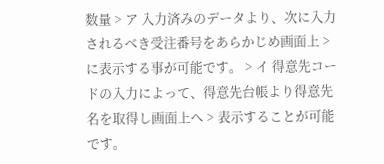数量 > ア 入力済みのデータより、次に入力されるべき受注番号をあらかじめ画面上 > に表示する事が可能です。 > イ 得意先コードの入力によって、得意先台帳より得意先名を取得し画面上へ > 表示することが可能です。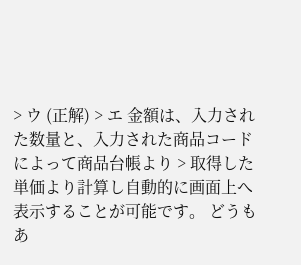> ウ (正解) > エ 金額は、入力された数量と、入力された商品コードによって商品台帳より > 取得した単価より計算し自動的に画面上へ表示することが可能です。 どうもあ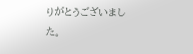りがとうございました。